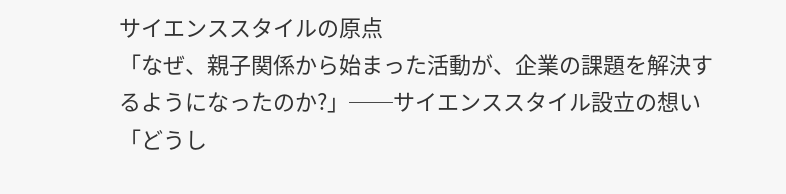サイエンススタイルの原点
「なぜ、親子関係から始まった活動が、企業の課題を解決するようになったのか?」──サイエンススタイル設立の想い
「どうし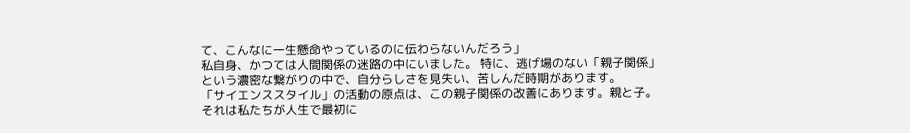て、こんなに一生懸命やっているのに伝わらないんだろう」
私自身、かつては人間関係の迷路の中にいました。 特に、逃げ場のない「親子関係」という濃密な繋がりの中で、自分らしさを見失い、苦しんだ時期があります。
「サイエンススタイル」の活動の原点は、この親子関係の改善にあります。親と子。それは私たちが人生で最初に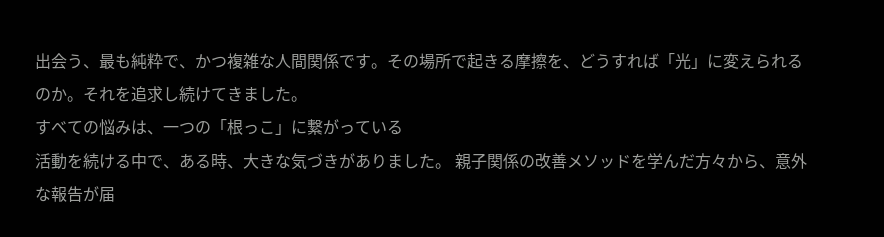出会う、最も純粋で、かつ複雑な人間関係です。その場所で起きる摩擦を、どうすれば「光」に変えられるのか。それを追求し続けてきました。
すべての悩みは、一つの「根っこ」に繋がっている
活動を続ける中で、ある時、大きな気づきがありました。 親子関係の改善メソッドを学んだ方々から、意外な報告が届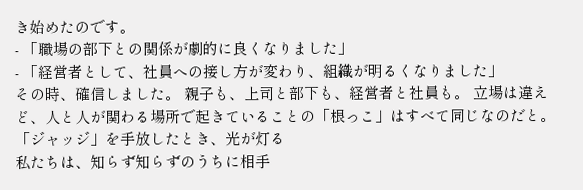き始めたのです。
- 「職場の部下との関係が劇的に良くなりました」
- 「経営者として、社員への接し方が変わり、組織が明るくなりました」
その時、確信しました。 親子も、上司と部下も、経営者と社員も。 立場は違えど、人と人が関わる場所で起きていることの「根っこ」はすべて同じなのだと。
「ジャッジ」を手放したとき、光が灯る
私たちは、知らず知らずのうちに相手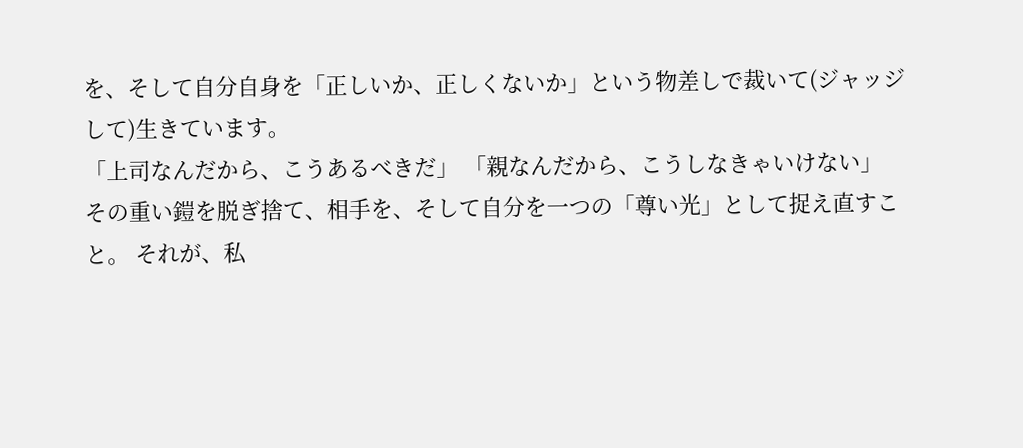を、そして自分自身を「正しいか、正しくないか」という物差しで裁いて(ジャッジして)生きています。
「上司なんだから、こうあるべきだ」 「親なんだから、こうしなきゃいけない」
その重い鎧を脱ぎ捨て、相手を、そして自分を一つの「尊い光」として捉え直すこと。 それが、私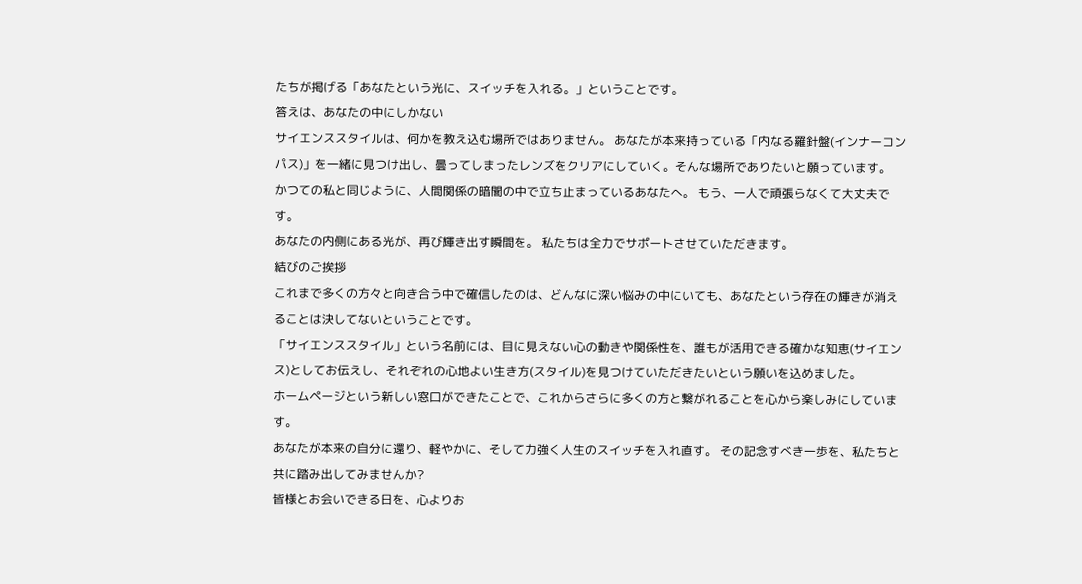たちが掲げる「あなたという光に、スイッチを入れる。」ということです。
答えは、あなたの中にしかない
サイエンススタイルは、何かを教え込む場所ではありません。 あなたが本来持っている「内なる羅針盤(インナーコンパス)」を一緒に見つけ出し、曇ってしまったレンズをクリアにしていく。そんな場所でありたいと願っています。
かつての私と同じように、人間関係の暗闇の中で立ち止まっているあなたへ。 もう、一人で頑張らなくて大丈夫です。
あなたの内側にある光が、再び輝き出す瞬間を。 私たちは全力でサポートさせていただきます。
結びのご挨拶
これまで多くの方々と向き合う中で確信したのは、どんなに深い悩みの中にいても、あなたという存在の輝きが消えることは決してないということです。
「サイエンススタイル」という名前には、目に見えない心の動きや関係性を、誰もが活用できる確かな知恵(サイエンス)としてお伝えし、それぞれの心地よい生き方(スタイル)を見つけていただきたいという願いを込めました。
ホームページという新しい窓口ができたことで、これからさらに多くの方と繋がれることを心から楽しみにしています。
あなたが本来の自分に還り、軽やかに、そして力強く人生のスイッチを入れ直す。 その記念すべき一歩を、私たちと共に踏み出してみませんか?
皆様とお会いできる日を、心よりお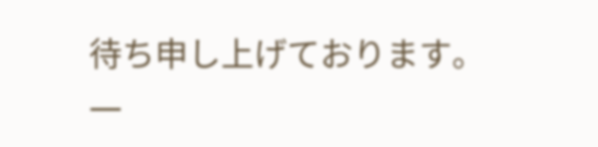待ち申し上げております。
一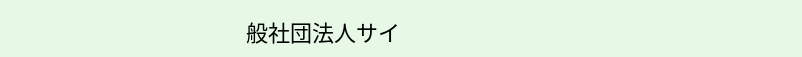般社団法人サイ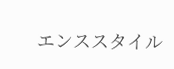エンススタイル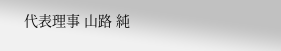代表理事 山路 純